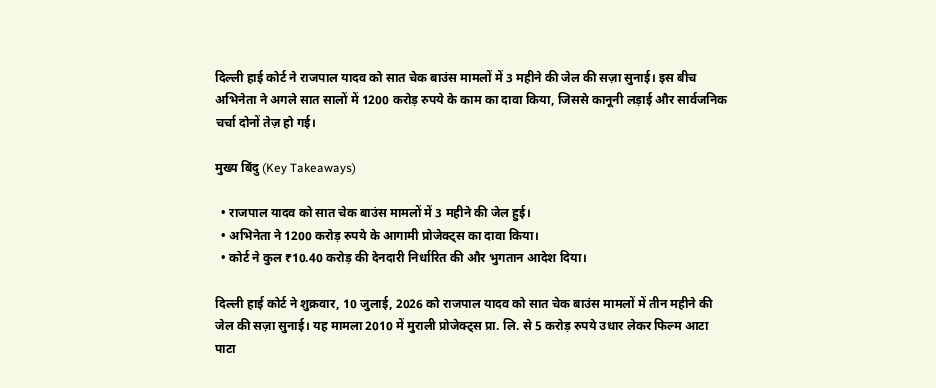दिल्ली हाई कोर्ट ने राजपाल यादव को सात चेक बाउंस मामलों में 3 महीने की जेल की सज़ा सुनाई। इस बीच अभिनेता ने अगले सात सालों में 1200 करोड़ रुपये के काम का दावा किया, जिससे कानूनी लड़ाई और सार्वजनिक चर्चा दोनों तेज़ हो गई।

मुख्य बिंदु (Key Takeaways)

  • राजपाल यादव को सात चेक बाउंस मामलों में 3 महीने की जेल हुई।
  • अभिनेता ने 1200 करोड़ रुपये के आगामी प्रोजेक्ट्स का दावा किया।
  • कोर्ट ने कुल ₹10.40 करोड़ की देनदारी निर्धारित की और भुगतान आदेश दिया।

दिल्ली हाई कोर्ट ने शुक्रवार, 10 जुलाई, 2026 को राजपाल यादव को सात चेक बाउंस मामलों में तीन महीने की जेल की सज़ा सुनाई। यह मामला 2010 में मुराली प्रोजेक्ट्स प्रा. लि. से 5 करोड़ रुपये उधार लेकर फिल्म आटा पाटा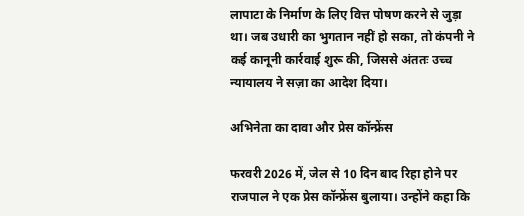लापाटा के निर्माण के लिए वित्त पोषण करने से जुड़ा था। जब उधारी का भुगतान नहीं हो सका, तो कंपनी ने कई कानूनी कार्रवाई शुरू की, जिससे अंततः उच्च न्यायालय ने सज़ा का आदेश दिया।

अभिनेता का दावा और प्रेस कॉन्फ्रेंस

फरवरी 2026 में, जेल से 10 दिन बाद रिहा होने पर राजपाल ने एक प्रेस कॉन्फ्रेंस बुलाया। उन्होंने कहा कि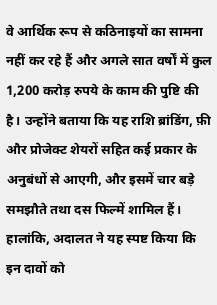वे आर्थिक रूप से कठिनाइयों का सामना नहीं कर रहे हैं और अगले सात वर्षों में कुल 1,200 करोड़ रुपये के काम की पुष्टि की है। उन्होंने बताया कि यह राशि ब्रांडिंग, फ़ी और प्रोजेक्ट शेयरों सहित कई प्रकार के अनुबंधों से आएगी, और इसमें चार बड़े समझौते तथा दस फिल्में शामिल हैं। हालांकि, अदालत ने यह स्पष्ट किया कि इन दावों को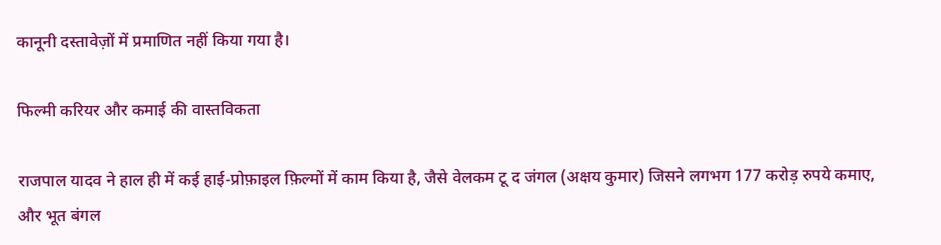कानूनी दस्तावेज़ों में प्रमाणित नहीं किया गया है।

फिल्मी करियर और कमाई की वास्तविकता

राजपाल यादव ने हाल ही में कई हाई‑प्रोफ़ाइल फ़िल्मों में काम किया है, जैसे वेलकम टू द जंगल (अक्षय कुमार) जिसने लगभग 177 करोड़ रुपये कमाए, और भूत बंगल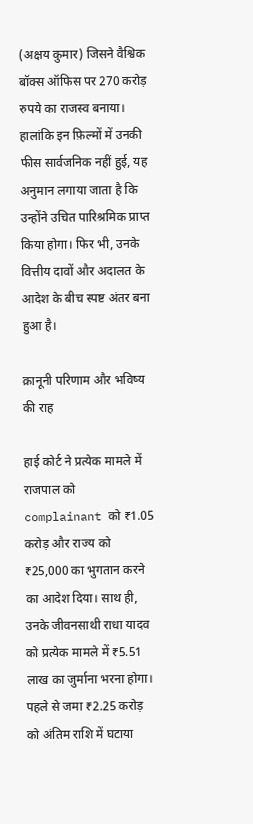(अक्षय कुमार) जिसने वैश्विक बॉक्स ऑफिस पर 270 करोड़ रुपये का राजस्व बनाया। हालांकि इन फ़िल्मों में उनकी फीस सार्वजनिक नहीं हुई, यह अनुमान लगाया जाता है कि उन्होंने उचित पारिश्रमिक प्राप्त किया होगा। फिर भी, उनके वित्तीय दावों और अदालत के आदेश के बीच स्पष्ट अंतर बना हुआ है।

क़ानूनी परिणाम और भविष्य की राह

हाई कोर्ट ने प्रत्येक मामले में राजपाल को complainant को ₹1.05 करोड़ और राज्य को ₹25,000 का भुगतान करने का आदेश दिया। साथ ही, उनके जीवनसाथी राधा यादव को प्रत्येक मामले में ₹5.51 लाख का जुर्माना भरना होगा। पहले से जमा ₹2.25 करोड़ को अंतिम राशि में घटाया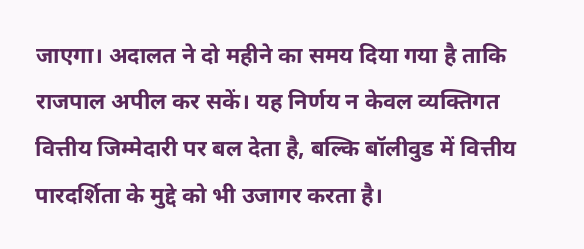जाएगा। अदालत ने दो महीने का समय दिया गया है ताकि राजपाल अपील कर सकें। यह निर्णय न केवल व्यक्तिगत वित्तीय जिम्मेदारी पर बल देता है, बल्कि बॉलीवुड में वित्तीय पारदर्शिता के मुद्दे को भी उजागर करता है।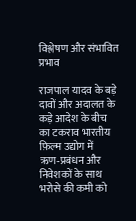विश्लेषण और संभावित प्रभाव

राजपाल यादव के बड़े दावों और अदालत के कड़े आदेश के बीच का टकराव भारतीय फ़िल्म उद्योग में ऋण‑प्रबंधन और निवेशकों के साथ भरोसे की कमी को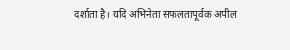दर्शाता है। यदि अभिनेता सफलतापूर्वक अपील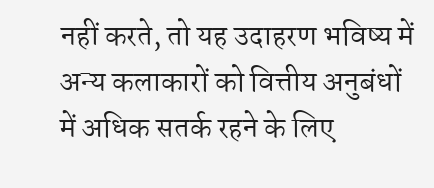नहीं करते, तो यह उदाहरण भविष्य में अन्य कलाकारों को वित्तीय अनुबंधों में अधिक सतर्क रहने के लिए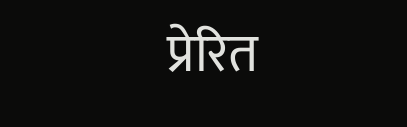प्रेरित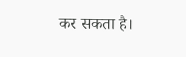कर सकता है।